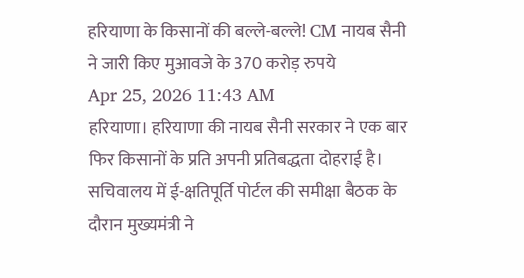हरियाणा के किसानों की बल्ले-बल्ले! CM नायब सैनी ने जारी किए मुआवजे के 370 करोड़ रुपये
Apr 25, 2026 11:43 AM
हरियाणा। हरियाणा की नायब सैनी सरकार ने एक बार फिर किसानों के प्रति अपनी प्रतिबद्धता दोहराई है। सचिवालय में ई-क्षतिपूर्ति पोर्टल की समीक्षा बैठक के दौरान मुख्यमंत्री ने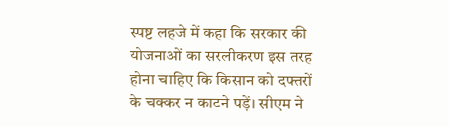स्पष्ट लहजे में कहा कि सरकार की योजनाओं का सरलीकरण इस तरह होना चाहिए कि किसान को दफ्तरों के चक्कर न काटने पड़ें। सीएम ने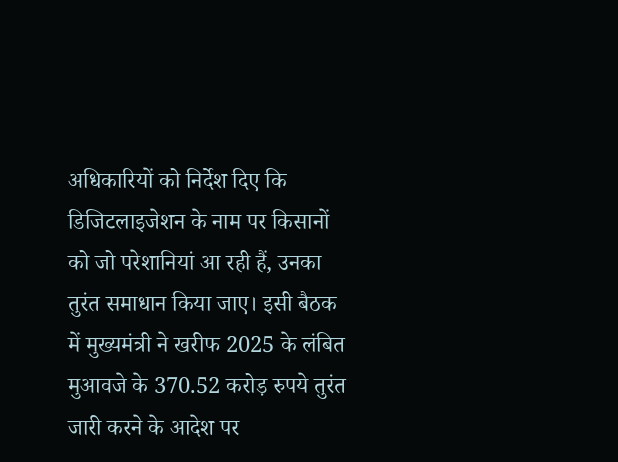अधिकारियों को निर्देश दिए कि डिजिटलाइजेशन के नाम पर किसानों को जो परेशानियां आ रही हैं, उनका तुरंत समाधान किया जाए। इसी बैठक में मुख्यमंत्री ने खरीफ 2025 के लंबित मुआवजे के 370.52 करोड़ रुपये तुरंत जारी करने के आदेश पर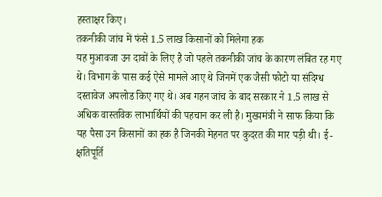हस्ताक्षर किए।
तकनीकी जांच में फंसे 1.5 लाख किसानों को मिलेगा हक
यह मुआवजा उन दावों के लिए है जो पहले तकनीकी जांच के कारण लंबित रह गए थे। विभाग के पास कई ऐसे मामले आए थे जिनमें एक जैसी फोटो या संदिग्ध दस्तावेज अपलोड किए गए थे। अब गहन जांच के बाद सरकार ने 1.5 लाख से अधिक वास्तविक लाभार्थियों की पहचान कर ली है। मुख्यमंत्री ने साफ किया कि यह पैसा उन किसानों का हक है जिनकी मेहनत पर कुदरत की मार पड़ी थी। ई-क्षतिपूर्ति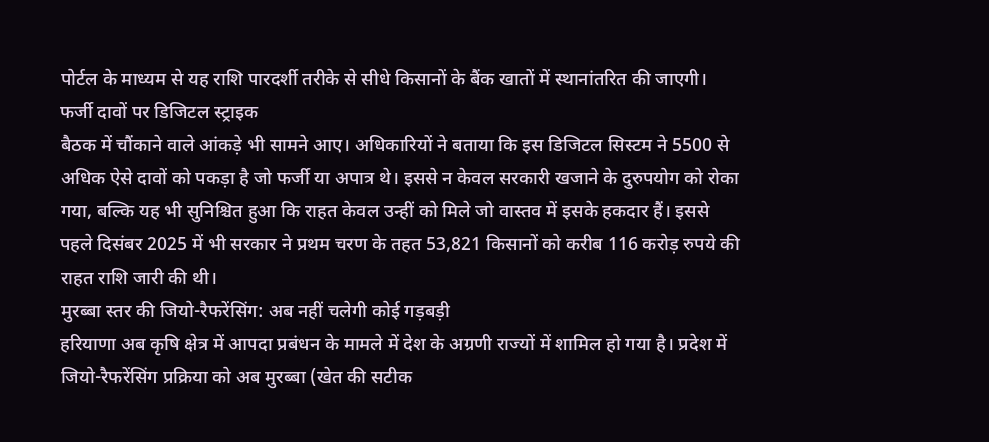पोर्टल के माध्यम से यह राशि पारदर्शी तरीके से सीधे किसानों के बैंक खातों में स्थानांतरित की जाएगी।
फर्जी दावों पर डिजिटल स्ट्राइक
बैठक में चौंकाने वाले आंकड़े भी सामने आए। अधिकारियों ने बताया कि इस डिजिटल सिस्टम ने 5500 से अधिक ऐसे दावों को पकड़ा है जो फर्जी या अपात्र थे। इससे न केवल सरकारी खजाने के दुरुपयोग को रोका गया, बल्कि यह भी सुनिश्चित हुआ कि राहत केवल उन्हीं को मिले जो वास्तव में इसके हकदार हैं। इससे पहले दिसंबर 2025 में भी सरकार ने प्रथम चरण के तहत 53,821 किसानों को करीब 116 करोड़ रुपये की राहत राशि जारी की थी।
मुरब्बा स्तर की जियो-रैफरेंसिंग: अब नहीं चलेगी कोई गड़बड़ी
हरियाणा अब कृषि क्षेत्र में आपदा प्रबंधन के मामले में देश के अग्रणी राज्यों में शामिल हो गया है। प्रदेश में जियो-रैफरेंसिंग प्रक्रिया को अब मुरब्बा (खेत की सटीक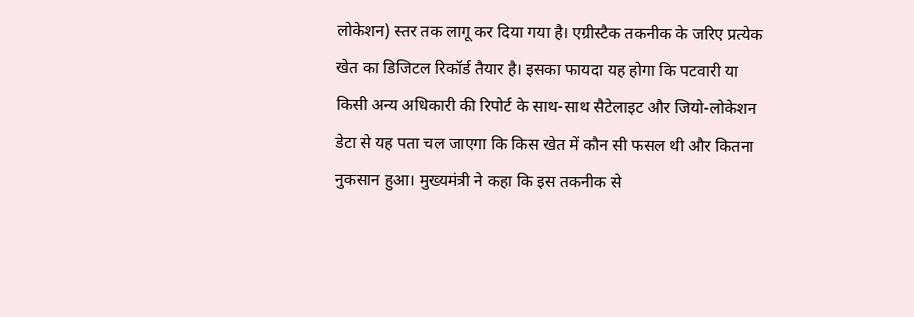लोकेशन) स्तर तक लागू कर दिया गया है। एग्रीस्टैक तकनीक के जरिए प्रत्येक खेत का डिजिटल रिकॉर्ड तैयार है। इसका फायदा यह होगा कि पटवारी या किसी अन्य अधिकारी की रिपोर्ट के साथ-साथ सैटेलाइट और जियो-लोकेशन डेटा से यह पता चल जाएगा कि किस खेत में कौन सी फसल थी और कितना नुकसान हुआ। मुख्यमंत्री ने कहा कि इस तकनीक से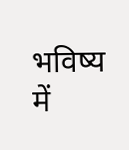भविष्य में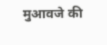मुआवजे की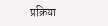प्रक्रिया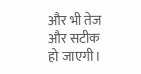और भी तेज और सटीक हो जाएगी।